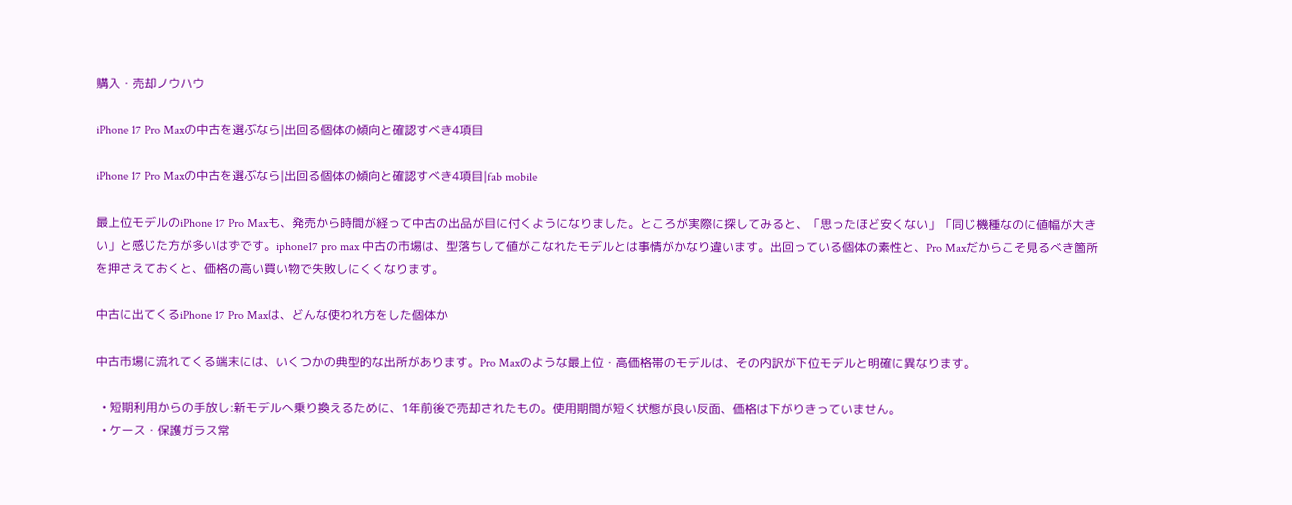購入・売却ノウハウ

iPhone 17 Pro Maxの中古を選ぶなら|出回る個体の傾向と確認すべき4項目

iPhone 17 Pro Maxの中古を選ぶなら|出回る個体の傾向と確認すべき4項目|fab mobile

最上位モデルのiPhone 17 Pro Maxも、発売から時間が経って中古の出品が目に付くようになりました。ところが実際に探してみると、「思ったほど安くない」「同じ機種なのに値幅が大きい」と感じた方が多いはずです。iphone17 pro max 中古の市場は、型落ちして値がこなれたモデルとは事情がかなり違います。出回っている個体の素性と、Pro Maxだからこそ見るべき箇所を押さえておくと、価格の高い買い物で失敗しにくくなります。

中古に出てくるiPhone 17 Pro Maxは、どんな使われ方をした個体か

中古市場に流れてくる端末には、いくつかの典型的な出所があります。Pro Maxのような最上位・高価格帯のモデルは、その内訳が下位モデルと明確に異なります。

  • 短期利用からの手放し:新モデルへ乗り換えるために、1年前後で売却されたもの。使用期間が短く状態が良い反面、価格は下がりきっていません。
  • ケース・保護ガラス常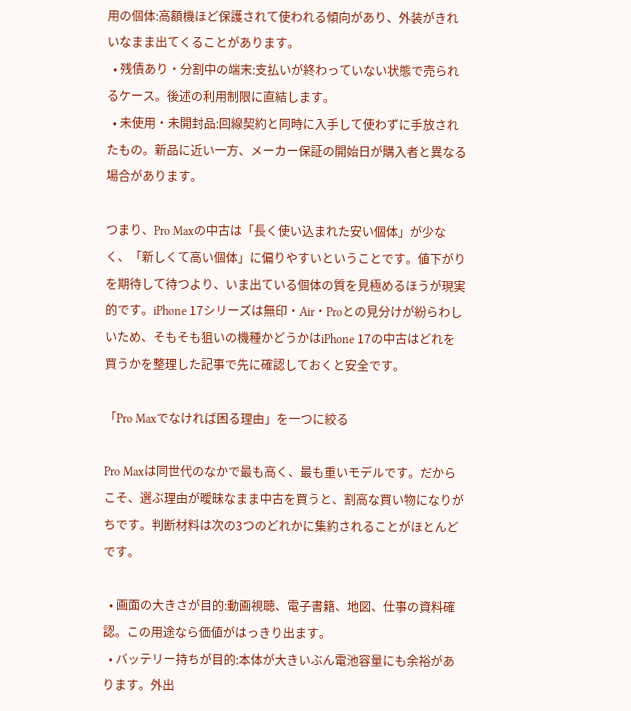用の個体:高額機ほど保護されて使われる傾向があり、外装がきれいなまま出てくることがあります。
  • 残債あり・分割中の端末:支払いが終わっていない状態で売られるケース。後述の利用制限に直結します。
  • 未使用・未開封品:回線契約と同時に入手して使わずに手放されたもの。新品に近い一方、メーカー保証の開始日が購入者と異なる場合があります。

つまり、Pro Maxの中古は「長く使い込まれた安い個体」が少なく、「新しくて高い個体」に偏りやすいということです。値下がりを期待して待つより、いま出ている個体の質を見極めるほうが現実的です。iPhone 17シリーズは無印・Air・Proとの見分けが紛らわしいため、そもそも狙いの機種かどうかはiPhone 17の中古はどれを買うかを整理した記事で先に確認しておくと安全です。

「Pro Maxでなければ困る理由」を一つに絞る

Pro Maxは同世代のなかで最も高く、最も重いモデルです。だからこそ、選ぶ理由が曖昧なまま中古を買うと、割高な買い物になりがちです。判断材料は次の3つのどれかに集約されることがほとんどです。

  • 画面の大きさが目的:動画視聴、電子書籍、地図、仕事の資料確認。この用途なら価値がはっきり出ます。
  • バッテリー持ちが目的:本体が大きいぶん電池容量にも余裕があります。外出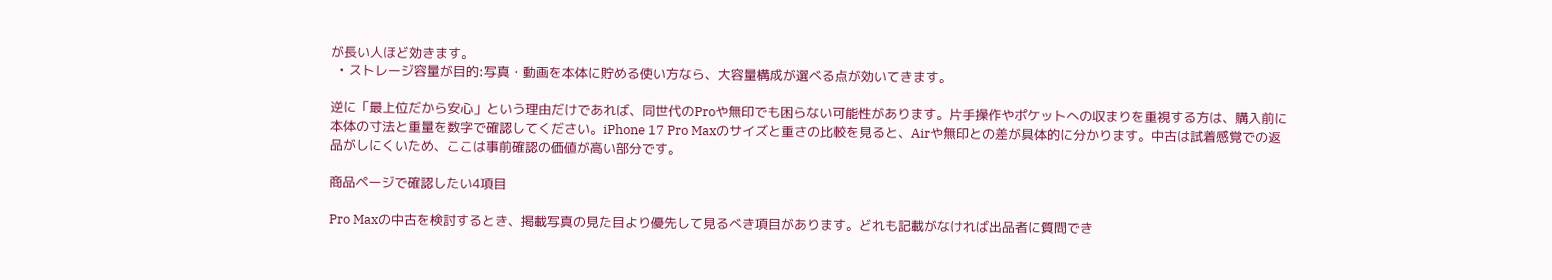が長い人ほど効きます。
  • ストレージ容量が目的:写真・動画を本体に貯める使い方なら、大容量構成が選べる点が効いてきます。

逆に「最上位だから安心」という理由だけであれば、同世代のProや無印でも困らない可能性があります。片手操作やポケットへの収まりを重視する方は、購入前に本体の寸法と重量を数字で確認してください。iPhone 17 Pro Maxのサイズと重さの比較を見ると、Airや無印との差が具体的に分かります。中古は試着感覚での返品がしにくいため、ここは事前確認の価値が高い部分です。

商品ページで確認したい4項目

Pro Maxの中古を検討するとき、掲載写真の見た目より優先して見るべき項目があります。どれも記載がなければ出品者に質問でき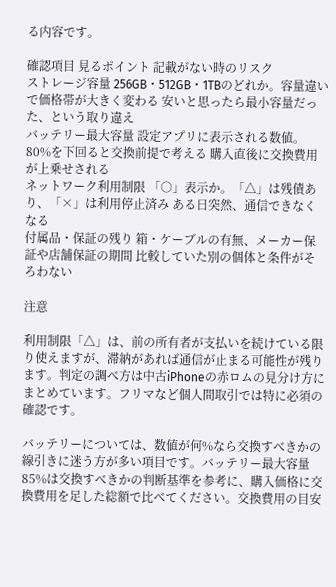る内容です。

確認項目 見るポイント 記載がない時のリスク
ストレージ容量 256GB・512GB・1TBのどれか。容量違いで価格帯が大きく変わる 安いと思ったら最小容量だった、という取り違え
バッテリー最大容量 設定アプリに表示される数値。80%を下回ると交換前提で考える 購入直後に交換費用が上乗せされる
ネットワーク利用制限 「○」表示か。「△」は残債あり、「×」は利用停止済み ある日突然、通信できなくなる
付属品・保証の残り 箱・ケーブルの有無、メーカー保証や店舗保証の期間 比較していた別の個体と条件がそろわない

注意

利用制限「△」は、前の所有者が支払いを続けている限り使えますが、滞納があれば通信が止まる可能性が残ります。判定の調べ方は中古iPhoneの赤ロムの見分け方にまとめています。フリマなど個人間取引では特に必須の確認です。

バッテリーについては、数値が何%なら交換すべきかの線引きに迷う方が多い項目です。バッテリー最大容量85%は交換すべきかの判断基準を参考に、購入価格に交換費用を足した総額で比べてください。交換費用の目安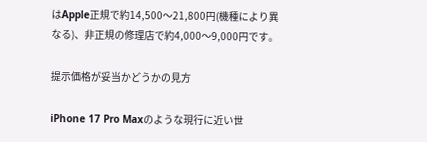はApple正規で約14,500〜21,800円(機種により異なる)、非正規の修理店で約4,000〜9,000円です。

提示価格が妥当かどうかの見方

iPhone 17 Pro Maxのような現行に近い世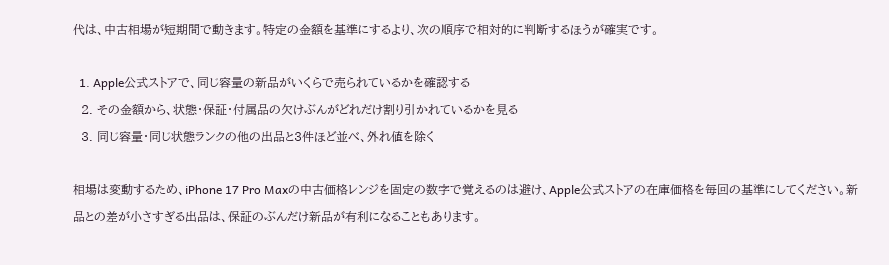代は、中古相場が短期間で動きます。特定の金額を基準にするより、次の順序で相対的に判断するほうが確実です。

  1. Apple公式ストアで、同じ容量の新品がいくらで売られているかを確認する
  2. その金額から、状態・保証・付属品の欠けぶんがどれだけ割り引かれているかを見る
  3. 同じ容量・同じ状態ランクの他の出品と3件ほど並べ、外れ値を除く

相場は変動するため、iPhone 17 Pro Maxの中古価格レンジを固定の数字で覚えるのは避け、Apple公式ストアの在庫価格を毎回の基準にしてください。新品との差が小さすぎる出品は、保証のぶんだけ新品が有利になることもあります。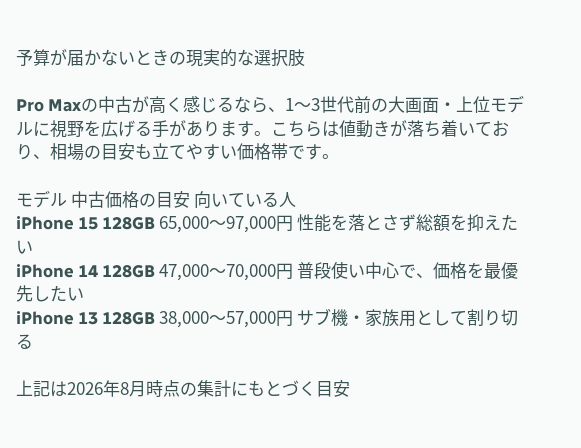予算が届かないときの現実的な選択肢

Pro Maxの中古が高く感じるなら、1〜3世代前の大画面・上位モデルに視野を広げる手があります。こちらは値動きが落ち着いており、相場の目安も立てやすい価格帯です。

モデル 中古価格の目安 向いている人
iPhone 15 128GB 65,000〜97,000円 性能を落とさず総額を抑えたい
iPhone 14 128GB 47,000〜70,000円 普段使い中心で、価格を最優先したい
iPhone 13 128GB 38,000〜57,000円 サブ機・家族用として割り切る

上記は2026年8月時点の集計にもとづく目安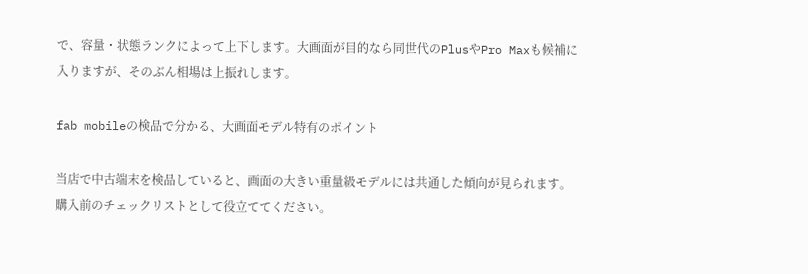で、容量・状態ランクによって上下します。大画面が目的なら同世代のPlusやPro Maxも候補に入りますが、そのぶん相場は上振れします。

fab mobileの検品で分かる、大画面モデル特有のポイント

当店で中古端末を検品していると、画面の大きい重量級モデルには共通した傾向が見られます。購入前のチェックリストとして役立ててください。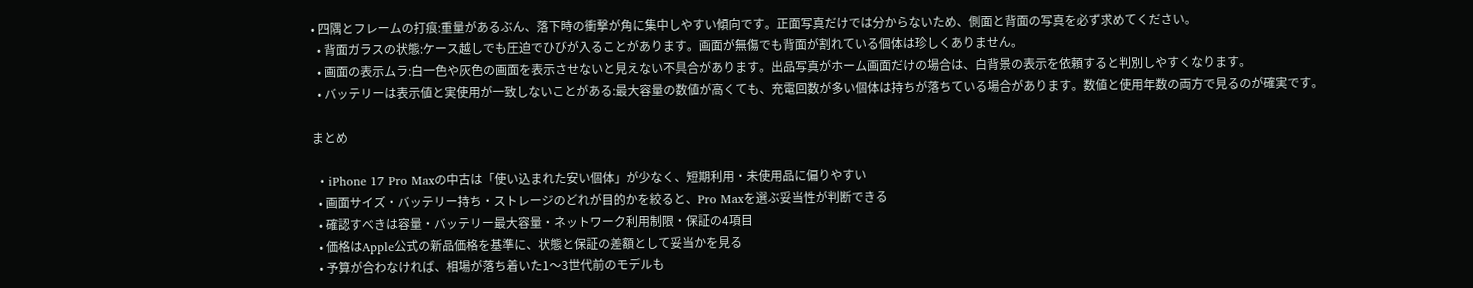• 四隅とフレームの打痕:重量があるぶん、落下時の衝撃が角に集中しやすい傾向です。正面写真だけでは分からないため、側面と背面の写真を必ず求めてください。
  • 背面ガラスの状態:ケース越しでも圧迫でひびが入ることがあります。画面が無傷でも背面が割れている個体は珍しくありません。
  • 画面の表示ムラ:白一色や灰色の画面を表示させないと見えない不具合があります。出品写真がホーム画面だけの場合は、白背景の表示を依頼すると判別しやすくなります。
  • バッテリーは表示値と実使用が一致しないことがある:最大容量の数値が高くても、充電回数が多い個体は持ちが落ちている場合があります。数値と使用年数の両方で見るのが確実です。

まとめ

  • iPhone 17 Pro Maxの中古は「使い込まれた安い個体」が少なく、短期利用・未使用品に偏りやすい
  • 画面サイズ・バッテリー持ち・ストレージのどれが目的かを絞ると、Pro Maxを選ぶ妥当性が判断できる
  • 確認すべきは容量・バッテリー最大容量・ネットワーク利用制限・保証の4項目
  • 価格はApple公式の新品価格を基準に、状態と保証の差額として妥当かを見る
  • 予算が合わなければ、相場が落ち着いた1〜3世代前のモデルも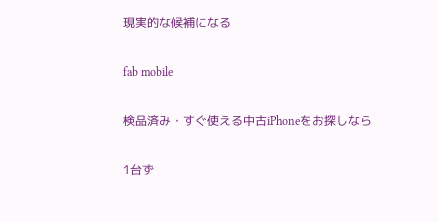現実的な候補になる

fab mobile

検品済み・すぐ使える中古iPhoneをお探しなら

1台ず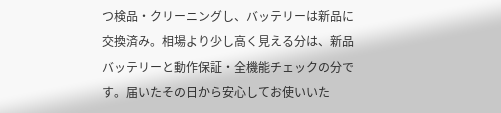つ検品・クリーニングし、バッテリーは新品に交換済み。相場より少し高く見える分は、新品バッテリーと動作保証・全機能チェックの分です。届いたその日から安心してお使いいた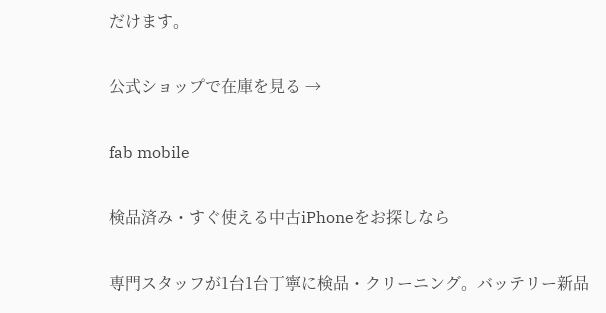だけます。

公式ショップで在庫を見る →

fab mobile

検品済み・すぐ使える中古iPhoneをお探しなら

専門スタッフが1台1台丁寧に検品・クリーニング。バッテリー新品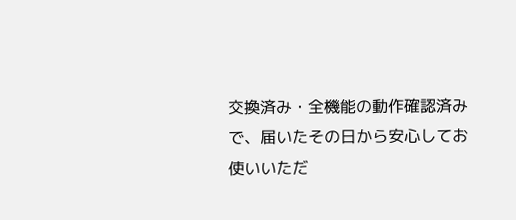交換済み・全機能の動作確認済みで、届いたその日から安心してお使いいただ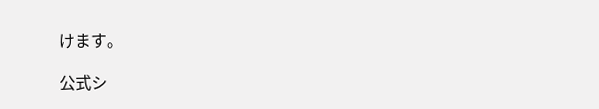けます。

公式シ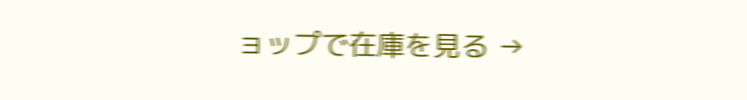ョップで在庫を見る →